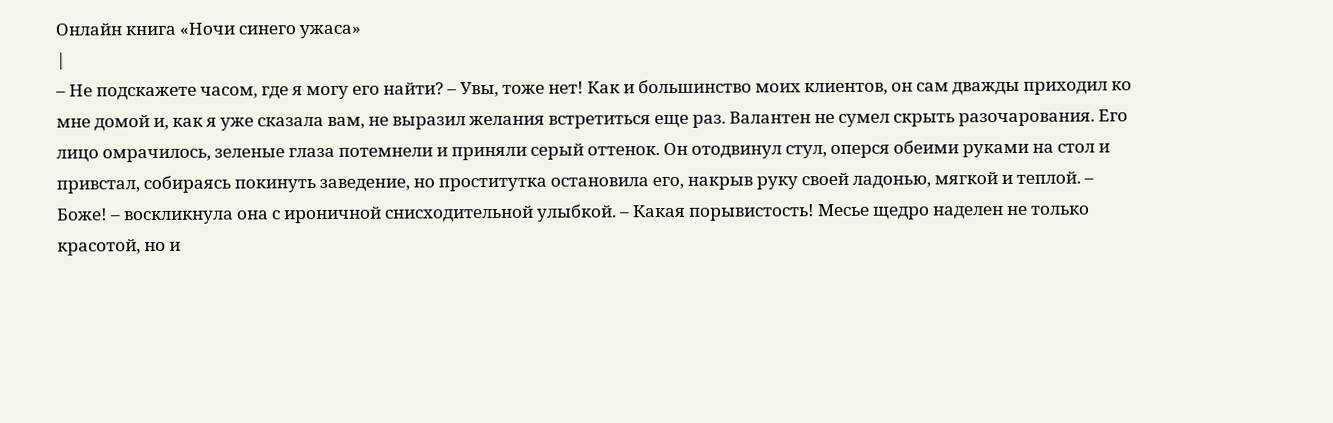Онлайн книга «Ночи синего ужаса»
|
– Не подскажете часом, где я могу его найти? – Увы, тоже нет! Как и большинство моих клиентов, он сам дважды приходил ко мне домой и, как я уже сказала вам, не выразил желания встретиться еще раз. Валантен не сумел скрыть разочарования. Его лицо омрачилось, зеленые глаза потемнели и приняли серый оттенок. Он отодвинул стул, оперся обеими руками на стол и привстал, собираясь покинуть заведение, но проститутка остановила его, накрыв руку своей ладонью, мягкой и теплой. – Боже! – воскликнула она с ироничной снисходительной улыбкой. – Какая порывистость! Месье щедро наделен не только красотой, но и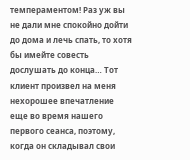темпераментом! Раз уж вы не дали мне спокойно дойти до дома и лечь спать, то хотя бы имейте совесть дослушать до конца… Тот клиент произвел на меня нехорошее впечатление еще во время нашего первого сеанса, поэтому, когда он складывал свои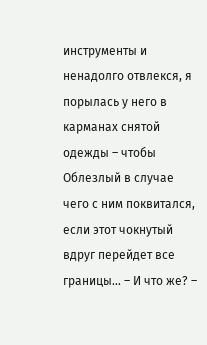инструменты и ненадолго отвлекся, я порылась у него в карманах снятой одежды – чтобы Облезлый в случае чего с ним поквитался, если этот чокнутый вдруг перейдет все границы… – И что же? –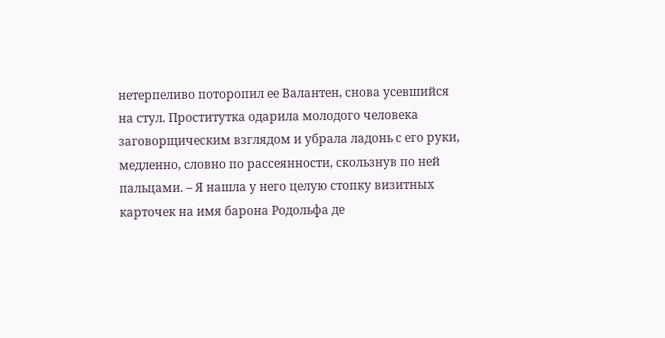нетерпеливо поторопил ее Валантен, снова усевшийся на стул. Проститутка одарила молодого человека заговорщическим взглядом и убрала ладонь с его руки, медленно, словно по рассеянности, скользнув по ней пальцами. – Я нашла у него целую стопку визитных карточек на имя барона Родольфа де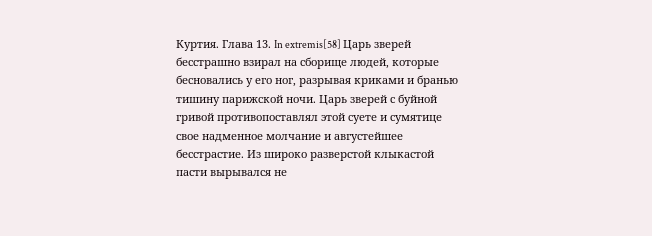Куртия. Глава 13. In extremis[58] Царь зверей бесстрашно взирал на сборище людей, которые бесновались у его ног, разрывая криками и бранью тишину парижской ночи. Царь зверей с буйной гривой противопоставлял этой суете и сумятице свое надменное молчание и августейшее бесстрастие. Из широко разверстой клыкастой пасти вырывался не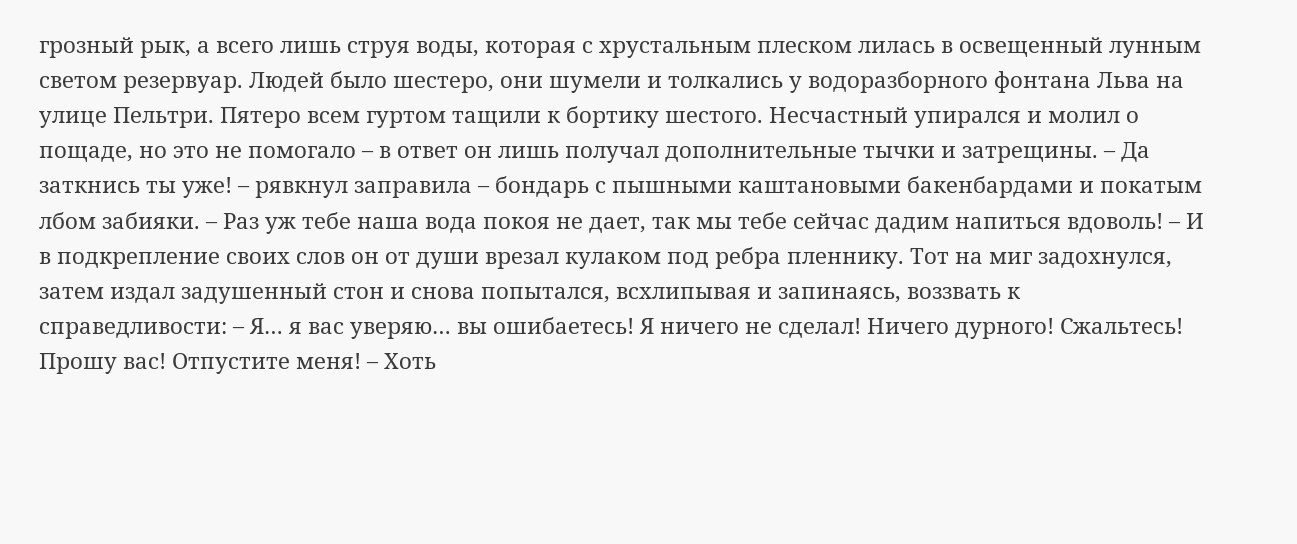грозный рык, а всего лишь струя воды, которая с хрустальным плеском лилась в освещенный лунным светом резервуар. Людей было шестеро, они шумели и толкались у водоразборного фонтана Льва на улице Пельтри. Пятеро всем гуртом тащили к бортику шестого. Несчастный упирался и молил о пощаде, но это не помогало – в ответ он лишь получал дополнительные тычки и затрещины. – Да заткнись ты уже! – рявкнул заправила – бондарь с пышными каштановыми бакенбардами и покатым лбом забияки. – Раз уж тебе наша вода покоя не дает, так мы тебе сейчас дадим напиться вдоволь! – И в подкрепление своих слов он от души врезал кулаком под ребра пленнику. Тот на миг задохнулся, затем издал задушенный стон и снова попытался, всхлипывая и запинаясь, воззвать к справедливости: – Я… я вас уверяю… вы ошибаетесь! Я ничего не сделал! Ничего дурного! Сжальтесь! Прошу вас! Отпустите меня! – Хоть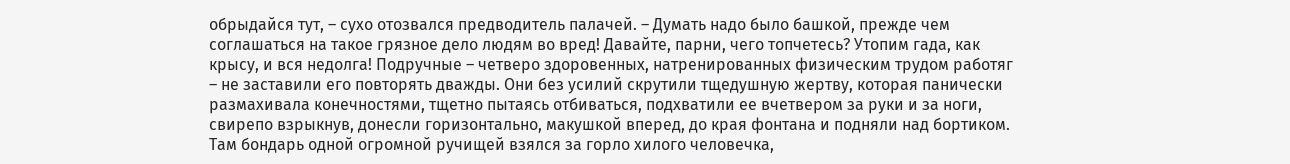обрыдайся тут, – сухо отозвался предводитель палачей. – Думать надо было башкой, прежде чем соглашаться на такое грязное дело людям во вред! Давайте, парни, чего топчетесь? Утопим гада, как крысу, и вся недолга! Подручные – четверо здоровенных, натренированных физическим трудом работяг – не заставили его повторять дважды. Они без усилий скрутили тщедушную жертву, которая панически размахивала конечностями, тщетно пытаясь отбиваться, подхватили ее вчетвером за руки и за ноги, свирепо взрыкнув, донесли горизонтально, макушкой вперед, до края фонтана и подняли над бортиком. Там бондарь одной огромной ручищей взялся за горло хилого человечка,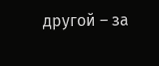другой – за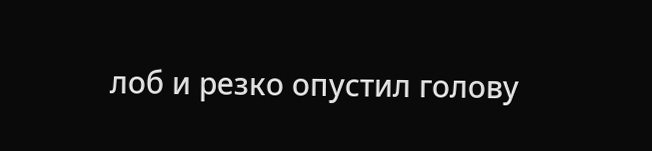лоб и резко опустил голову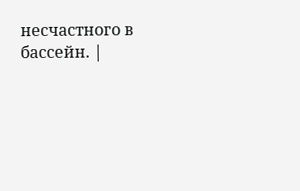несчастного в бассейн. |